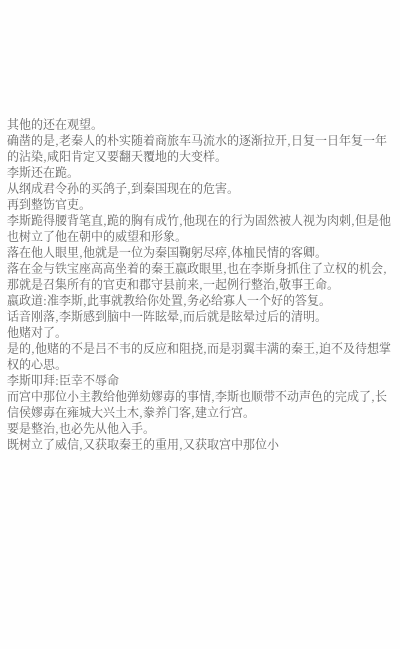其他的还在观望。
确凿的是,老秦人的朴实随着商旅车马流水的逐渐拉开,日复一日年复一年的沾染,咸阳肯定又要翻天覆地的大变样。
李斯还在跪。
从纲成君令孙的买鸽子,到秦国现在的危害。
再到整饬官吏。
李斯跪得腰背笔直,跪的胸有成竹,他现在的行为固然被人视为肉刺,但是他也树立了他在朝中的威望和形象。
落在他人眼里,他就是一位为秦国鞠躬尽瘁,体桖民情的客卿。
落在金与铁宝座高高坐着的秦王嬴政眼里,也在李斯身抓住了立权的机会,那就是召集所有的官吏和郡守县前来,一起例行整治,敬事王命。
嬴政道:准李斯,此事就教给你处置,务必给寡人一个好的答复。
话音刚落,李斯感到脑中一阵眩晕,而后就是眩晕过后的清明。
他赌对了。
是的,他赌的不是吕不韦的反应和阻挠,而是羽翼丰满的秦王,迫不及待想掌权的心思。
李斯叩拜:臣幸不辱命
而宫中那位小主教给他弹劾嫪毐的事情,李斯也顺带不动声色的完成了,长信侯嫪毐在雍城大兴土木,豢养门客,建立行宫。
要是整治,也必先从他入手。
既树立了威信,又获取秦王的重用,又获取宫中那位小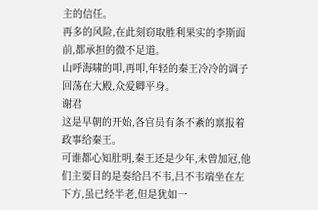主的信任。
再多的风险,在此刻窃取胜利果实的李斯面前,都承担的微不足道。
山呼海啸的叩,再叩,年轻的秦王冷冷的调子回荡在大殿,众爱卿平身。
谢君
这是早朝的开始,各官员有条不紊的禀报着政事给秦王。
可谁都心知肚明,秦王还是少年,未曾加冠,他们主要目的是奏给吕不韦,吕不韦端坐在左下方,虽已经半老,但是犹如一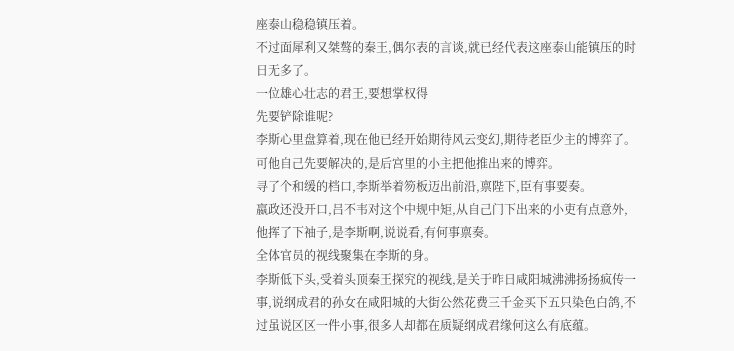座泰山稳稳镇压着。
不过面犀利又桀骜的秦王,偶尔表的言谈,就已经代表这座泰山能镇压的时日无多了。
一位雄心壮志的君王,要想掌权得
先要铲除谁呢?
李斯心里盘算着,现在他已经开始期待风云变幻,期待老臣少主的博弈了。
可他自己先要解决的,是后宫里的小主把他推出来的博弈。
寻了个和缓的档口,李斯举着笏板迈出前沿,禀陛下,臣有事要奏。
嬴政还没开口,吕不韦对这个中规中矩,从自己门下出来的小吏有点意外,他挥了下袖子,是李斯啊,说说看,有何事禀奏。
全体官员的视线聚集在李斯的身。
李斯低下头,受着头顶秦王探究的视线,是关于昨日咸阳城沸沸扬扬疯传一事,说纲成君的孙女在咸阳城的大街公然花费三千金买下五只染色白鸽,不过虽说区区一件小事,很多人却都在质疑纲成君缘何这么有底蕴。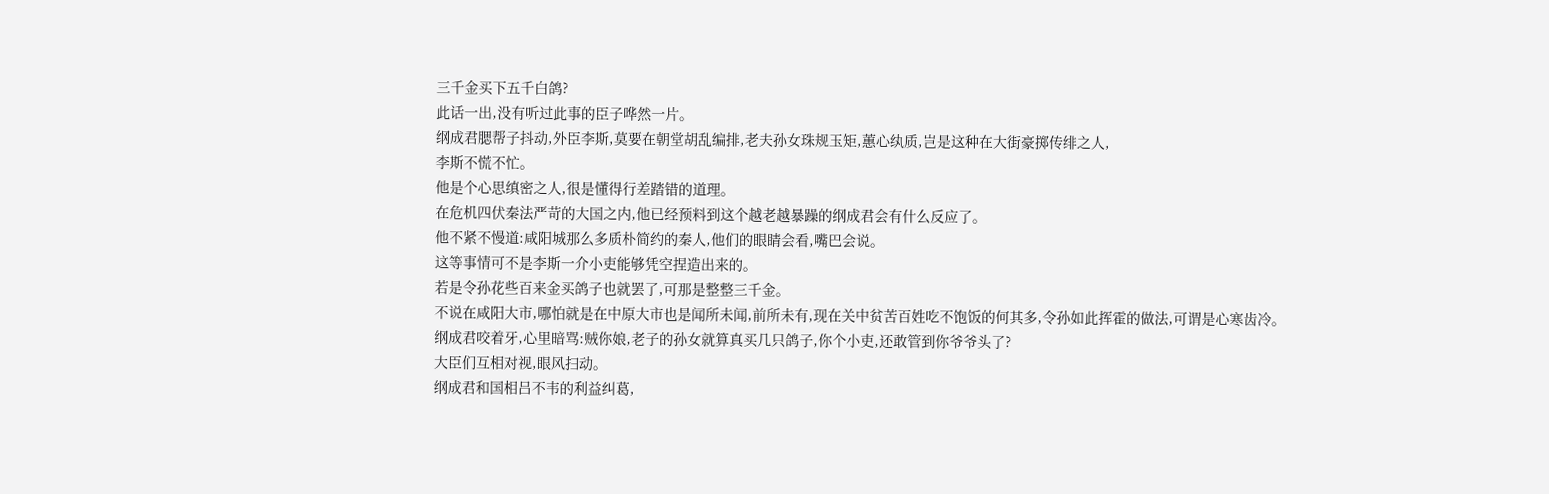三千金买下五千白鸽?
此话一出,没有听过此事的臣子哗然一片。
纲成君腮帮子抖动,外臣李斯,莫要在朝堂胡乱编排,老夫孙女珠规玉矩,蕙心纨质,岂是这种在大街豪掷传绯之人,
李斯不慌不忙。
他是个心思缜密之人,很是懂得行差踏错的道理。
在危机四伏秦法严苛的大国之内,他已经预料到这个越老越暴躁的纲成君会有什么反应了。
他不紧不慢道:咸阳城那么多质朴简约的秦人,他们的眼睛会看,嘴巴会说。
这等事情可不是李斯一介小吏能够凭空捏造出来的。
若是令孙花些百来金买鸽子也就罢了,可那是整整三千金。
不说在咸阳大市,哪怕就是在中原大市也是闻所未闻,前所未有,现在关中贫苦百姓吃不饱饭的何其多,令孙如此挥霍的做法,可谓是心寒齿冷。
纲成君咬着牙,心里暗骂:贼你娘,老子的孙女就算真买几只鸽子,你个小吏,还敢管到你爷爷头了?
大臣们互相对视,眼风扫动。
纲成君和国相吕不韦的利益纠葛,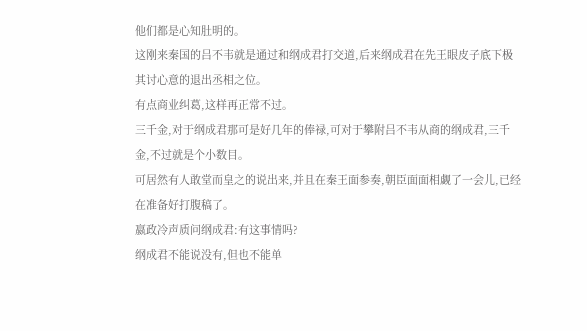他们都是心知肚明的。
这刚来秦国的吕不韦就是通过和纲成君打交道,后来纲成君在先王眼皮子底下极其讨心意的退出丞相之位。
有点商业纠葛,这样再正常不过。
三千金,对于纲成君那可是好几年的俸禄,可对于攀附吕不韦从商的纲成君,三千金,不过就是个小数目。
可居然有人敢堂而皇之的说出来,并且在秦王面参奏,朝臣面面相觑了一会儿,已经在准备好打腹稿了。
嬴政冷声质问纲成君:有这事情吗?
纲成君不能说没有,但也不能单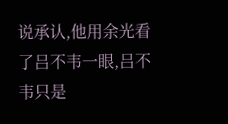说承认,他用余光看了吕不韦一眼,吕不韦只是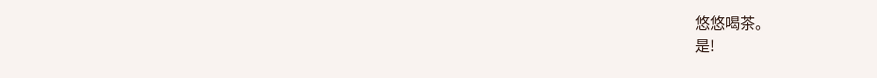悠悠喝茶。
是!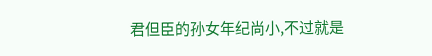君但臣的孙女年纪尚小,不过就是